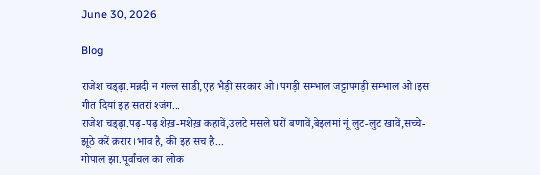June 30, 2026

Blog

राजेश चड्ढ़ा.मन्नदी न गल्ल साडी,एह भैड़ी सरकार ओ।पगड़ी सम्भाल जट्टापगड़ी सम्भाल ओ।इस गीत दियां इह सतरां श्जंग...
राजेश चड्ढ़ा.पढ़-पढ़ शेख़-मशेख़ कहावें,उलटे मसले घरों बणावें,बेइलमां नूं लुट-लुट खावें,सच्चे-झूठे करें क़रार।भाव है, की इह सच है...
गोपाल झा.पूर्वांचल का लोक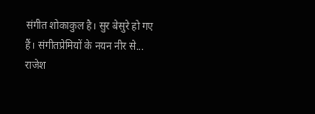संगीत शोकाकुल है। सुर बेसुरे हो गए हैं। संगीतप्रेमियों के नयन नीर से...
राजेश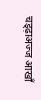चड्ढ़ाअज्ज आखाँ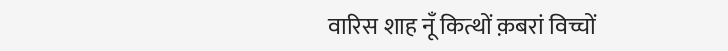वारिस शाह नूँ कित्थों क़बरां विच्चों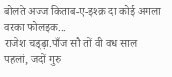बोलते अज्ज किताब-ए-इश्क़ दा कोई अगला वरका फोलइक...
राजेश चड्ढ़ा.पाँज सौ तों वी वध साल पहलां, जदों गुरु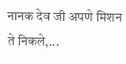नानक देव जी अपणे मिशन ते निकले,...